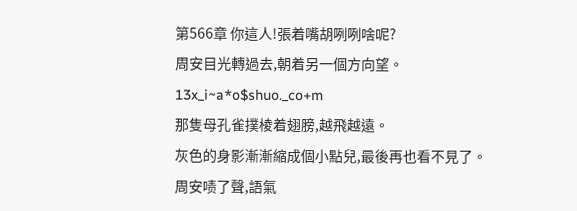第566章 你這人!張着嘴胡咧咧啥呢?
周安目光轉過去,朝着另一個方向望。13x_i~a*o$shuo._co+m
那隻母孔雀撲棱着翅膀,越飛越遠。
灰色的身影漸漸縮成個小點兒,最後再也看不見了。
周安啧了聲,語氣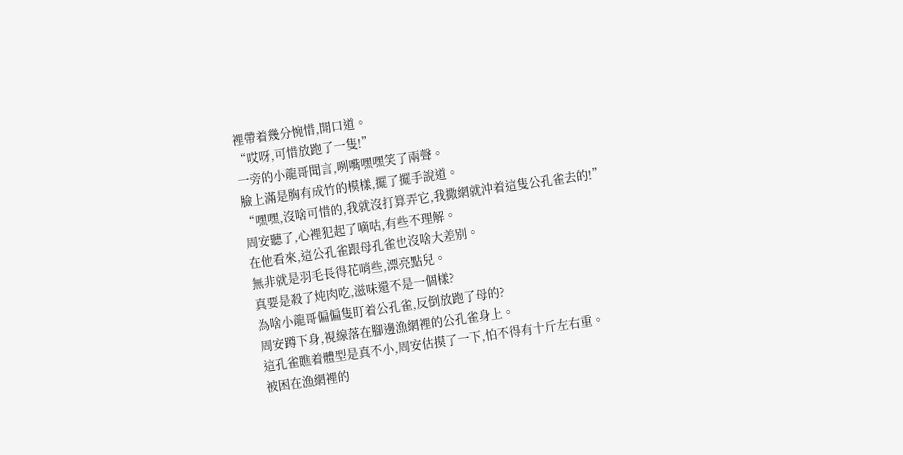裡帶着幾分惋惜,開口道。
“哎呀,可惜放跑了一隻!”
一旁的小龍哥聞言,咧嘴嘿嘿笑了兩聲。
臉上滿是胸有成竹的模樣,擺了擺手說道。
“嘿嘿,沒啥可惜的,我就沒打算弄它,我撒網就沖着這隻公孔雀去的!”
周安聽了,心裡犯起了嘀咕,有些不理解。
在他看來,這公孔雀跟母孔雀也沒啥大差别。
無非就是羽毛長得花哨些,漂亮點兒。
真要是殺了炖肉吃,滋味還不是一個樣?
為啥小龍哥偏偏隻盯着公孔雀,反倒放跑了母的?
周安蹲下身,視線落在腳邊漁網裡的公孔雀身上。
這孔雀瞧着體型是真不小,周安估摸了一下,怕不得有十斤左右重。
被困在漁網裡的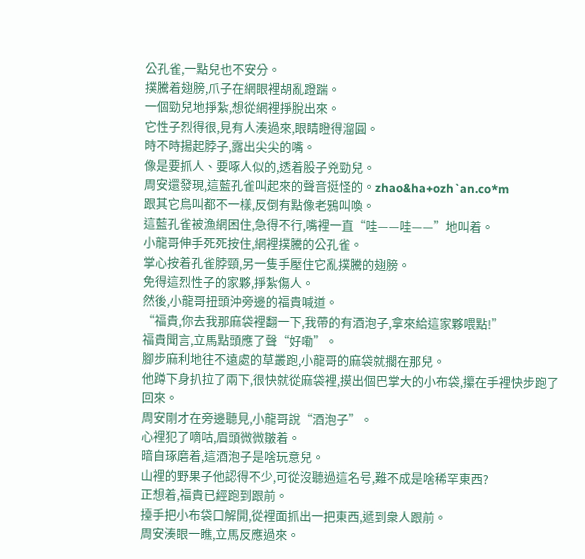公孔雀,一點兒也不安分。
撲騰着翅膀,爪子在網眼裡胡亂蹬踹。
一個勁兒地掙紮,想從網裡掙脫出來。
它性子烈得很,見有人湊過來,眼睛瞪得溜圓。
時不時揚起脖子,露出尖尖的嘴。
像是要抓人、要啄人似的,透着股子兇勁兒。
周安還發現,這藍孔雀叫起來的聲音挺怪的。zhao&ha+ozh`an.co*m
跟其它鳥叫都不一樣,反倒有點像老鴉叫喚。
這藍孔雀被漁網困住,急得不行,嘴裡一直“哇——哇——”地叫着。
小龍哥伸手死死按住,網裡撲騰的公孔雀。
掌心按着孔雀脖頸,另一隻手壓住它亂撲騰的翅膀。
免得這烈性子的家夥,掙紮傷人。
然後,小龍哥扭頭沖旁邊的福貴喊道。
“福貴,你去我那麻袋裡翻一下,我帶的有酒泡子,拿來給這家夥喂點!”
福貴聞言,立馬點頭應了聲“好嘞”。
腳步麻利地往不遠處的草叢跑,小龍哥的麻袋就擱在那兒。
他蹲下身扒拉了兩下,很快就從麻袋裡,摸出個巴掌大的小布袋,攥在手裡快步跑了回來。
周安剛才在旁邊聽見,小龍哥說“酒泡子”。
心裡犯了嘀咕,眉頭微微皺着。
暗自琢磨着,這酒泡子是啥玩意兒。
山裡的野果子他認得不少,可從沒聽過這名号,難不成是啥稀罕東西?
正想着,福貴已經跑到跟前。
擡手把小布袋口解開,從裡面抓出一把東西,遞到衆人跟前。
周安湊眼一瞧,立馬反應過來。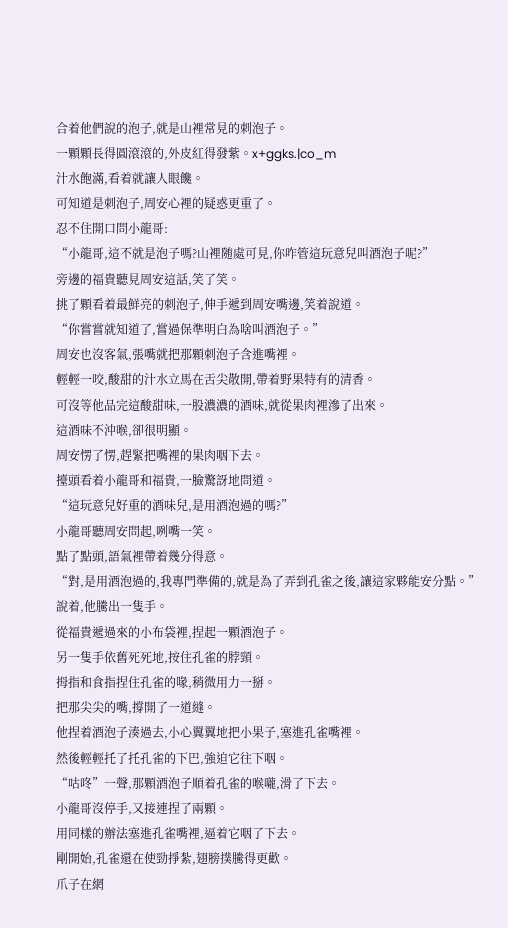合着他們說的泡子,就是山裡常見的刺泡子。
一顆顆長得圓滾滾的,外皮紅得發紫。x+ggks.|co_m
汁水飽滿,看着就讓人眼饞。
可知道是刺泡子,周安心裡的疑惑更重了。
忍不住開口問小龍哥:
“小龍哥,這不就是泡子嗎?山裡随處可見,你咋管這玩意兒叫酒泡子呢?”
旁邊的福貴聽見周安這話,笑了笑。
挑了顆看着最鮮亮的刺泡子,伸手遞到周安嘴邊,笑着說道。
“你嘗嘗就知道了,嘗過保準明白為啥叫酒泡子。”
周安也沒客氣,張嘴就把那顆刺泡子含進嘴裡。
輕輕一咬,酸甜的汁水立馬在舌尖散開,帶着野果特有的清香。
可沒等他品完這酸甜味,一股濃濃的酒味,就從果肉裡滲了出來。
這酒味不沖喉,卻很明顯。
周安愣了愣,趕緊把嘴裡的果肉咽下去。
擡頭看着小龍哥和福貴,一臉驚訝地問道。
“這玩意兒好重的酒味兒,是用酒泡過的嗎?”
小龍哥聽周安問起,咧嘴一笑。
點了點頭,語氣裡帶着幾分得意。
“對,是用酒泡過的,我專門準備的,就是為了弄到孔雀之後,讓這家夥能安分點。”
說着,他騰出一隻手。
從福貴遞過來的小布袋裡,捏起一顆酒泡子。
另一隻手依舊死死地,按住孔雀的脖頸。
拇指和食指捏住孔雀的喙,稍微用力一掰。
把那尖尖的嘴,撐開了一道縫。
他捏着酒泡子湊過去,小心翼翼地把小果子,塞進孔雀嘴裡。
然後輕輕托了托孔雀的下巴,強迫它往下咽。
“咕咚”一聲,那顆酒泡子順着孔雀的喉嚨,滑了下去。
小龍哥沒停手,又接連捏了兩顆。
用同樣的辦法塞進孔雀嘴裡,逼着它咽了下去。
剛開始,孔雀還在使勁掙紮,翅膀撲騰得更歡。
爪子在網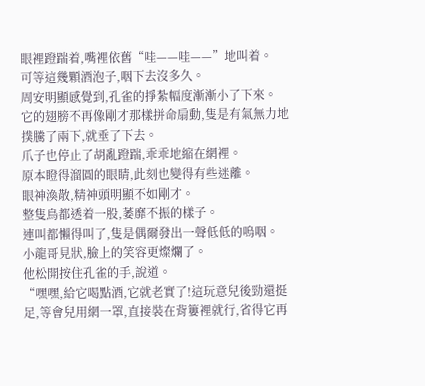眼裡蹬踹着,嘴裡依舊“哇——哇——”地叫着。
可等這幾顆酒泡子,咽下去沒多久。
周安明顯感覺到,孔雀的掙紮幅度漸漸小了下來。
它的翅膀不再像剛才那樣拼命扇動,隻是有氣無力地撲騰了兩下,就垂了下去。
爪子也停止了胡亂蹬踹,乖乖地縮在網裡。
原本瞪得溜圓的眼睛,此刻也變得有些迷離。
眼神渙散,精神頭明顯不如剛才。
整隻鳥都透着一股,萎靡不振的樣子。
連叫都懶得叫了,隻是偶爾發出一聲低低的嗚咽。
小龍哥見狀,臉上的笑容更燦爛了。
他松開按住孔雀的手,說道。
“嘿嘿,給它喝點酒,它就老實了!這玩意兒後勁還挺足,等會兒用網一罩,直接裝在背簍裡就行,省得它再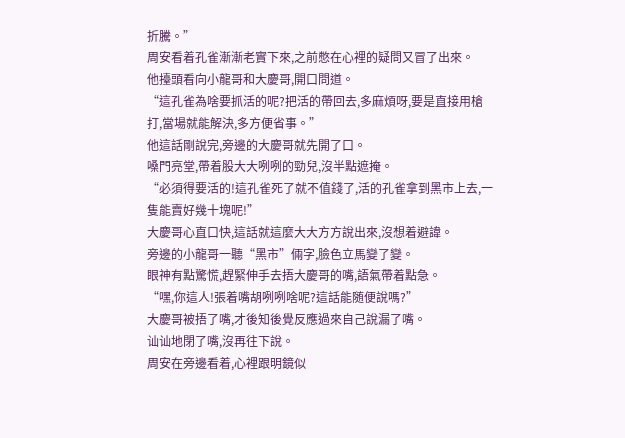折騰。”
周安看着孔雀漸漸老實下來,之前憋在心裡的疑問又冒了出來。
他擡頭看向小龍哥和大慶哥,開口問道。
“這孔雀為啥要抓活的呢?把活的帶回去,多麻煩呀,要是直接用槍打,當場就能解決,多方便省事。”
他這話剛說完,旁邊的大慶哥就先開了口。
嗓門亮堂,帶着股大大咧咧的勁兒,沒半點遮掩。
“必須得要活的!這孔雀死了就不值錢了,活的孔雀拿到黑市上去,一隻能賣好幾十塊呢!”
大慶哥心直口快,這話就這麼大大方方說出來,沒想着避諱。
旁邊的小龍哥一聽“黑市”倆字,臉色立馬變了變。
眼神有點驚慌,趕緊伸手去捂大慶哥的嘴,語氣帶着點急。
“嘿,你這人!張着嘴胡咧咧啥呢?這話能随便說嗎?”
大慶哥被捂了嘴,才後知後覺反應過來自己說漏了嘴。
讪讪地閉了嘴,沒再往下說。
周安在旁邊看着,心裡跟明鏡似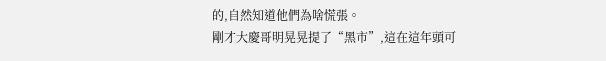的,自然知道他們為啥慌張。
剛才大慶哥明晃晃提了“黑市”,這在這年頭可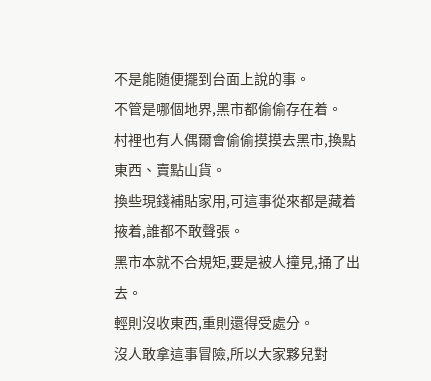不是能随便擺到台面上說的事。
不管是哪個地界,黑市都偷偷存在着。
村裡也有人偶爾會偷偷摸摸去黑市,換點東西、賣點山貨。
換些現錢補貼家用,可這事從來都是藏着掖着,誰都不敢聲張。
黑市本就不合規矩,要是被人撞見,捅了出去。
輕則沒收東西,重則還得受處分。
沒人敢拿這事冒險,所以大家夥兒對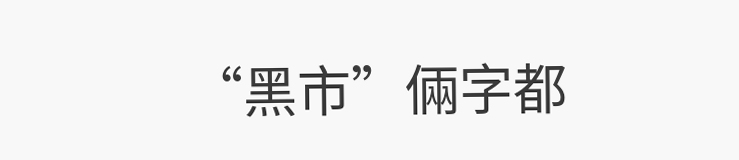“黑市”倆字都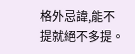格外忌諱,能不提就絕不多提。